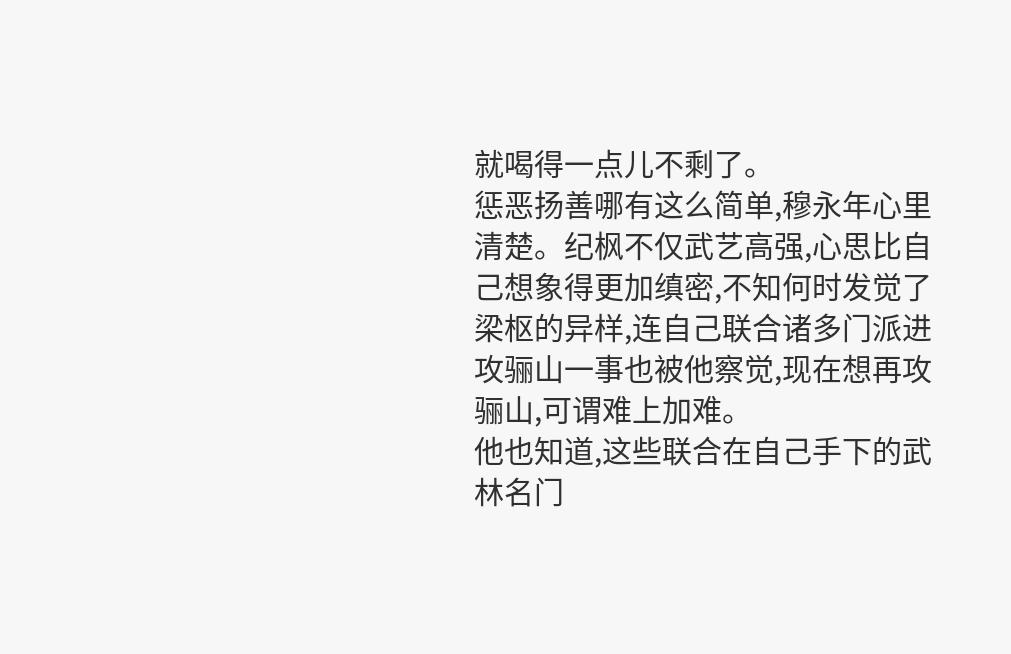就喝得一点儿不剩了。
惩恶扬善哪有这么简单,穆永年心里清楚。纪枫不仅武艺高强,心思比自己想象得更加缜密,不知何时发觉了梁枢的异样,连自己联合诸多门派进攻骊山一事也被他察觉,现在想再攻骊山,可谓难上加难。
他也知道,这些联合在自己手下的武林名门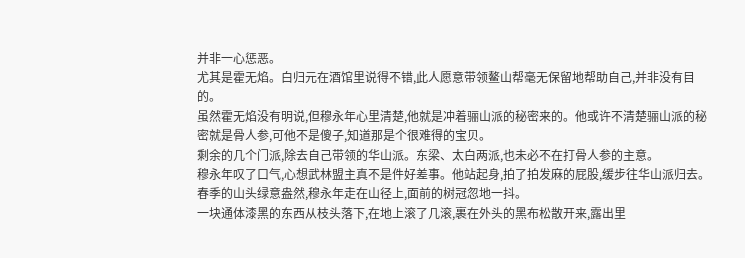并非一心惩恶。
尤其是霍无焰。白归元在酒馆里说得不错,此人愿意带领鳌山帮毫无保留地帮助自己,并非没有目的。
虽然霍无焰没有明说,但穆永年心里清楚,他就是冲着骊山派的秘密来的。他或许不清楚骊山派的秘密就是骨人参,可他不是傻子,知道那是个很难得的宝贝。
剩余的几个门派,除去自己带领的华山派。东梁、太白两派,也未必不在打骨人参的主意。
穆永年叹了口气,心想武林盟主真不是件好差事。他站起身,拍了拍发麻的屁股,缓步往华山派归去。
春季的山头绿意盎然,穆永年走在山径上,面前的树冠忽地一抖。
一块通体漆黑的东西从枝头落下,在地上滚了几滚,裹在外头的黑布松散开来,露出里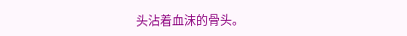头沾着血沫的骨头。